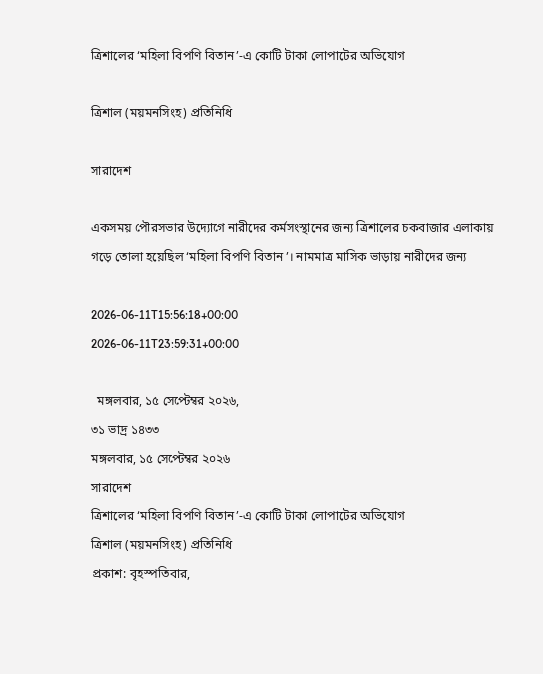ত্রিশালের ‘মহিলা বিপণি বিতান’-এ কোটি টাকা লোপাটের অভিযোগ

ত্রিশাল (ময়মনসিংহ) প্রতিনিধি

সারাদেশ

একসময় পৌরসভার উদ্যোগে নারীদের কর্মসংস্থানের জন্য ত্রিশালের চকবাজার এলাকায় গড়ে তোলা হয়েছিল ‘মহিলা বিপণি বিতান’। নামমাত্র মাসিক ভাড়ায় নারীদের জন্য

2026-06-11T15:56:18+00:00
2026-06-11T23:59:31+00:00

  মঙ্গলবার, ১৫ সেপ্টেম্বর ২০২৬,
৩১ ভাদ্র ১৪৩৩
মঙ্গলবার, ১৫ সেপ্টেম্বর ২০২৬
সারাদেশ
ত্রিশালের ‘মহিলা বিপণি বিতান’-এ কোটি টাকা লোপাটের অভিযোগ
ত্রিশাল (ময়মনসিংহ) প্রতিনিধি
প্রকাশ: বৃহস্পতিবার,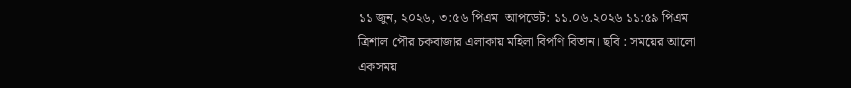১১ জুন, ২০২৬, ৩:৫৬ পিএম  আপডেট: ১১.০৬.২০২৬ ১১:৫৯ পিএম
ত্রিশাল পৌর চকবাজার এলাকায় মহিলা বিপণি বিতান। ছবি : সময়ের আলো
একসময়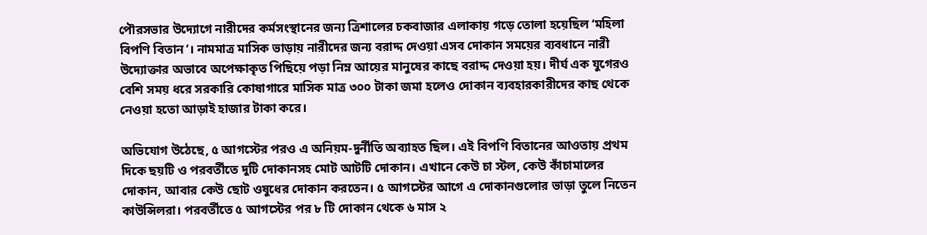পৌরসভার উদ্যোগে নারীদের কর্মসংস্থানের জন্য ত্রিশালের চকবাজার এলাকায় গড়ে তোলা হয়েছিল ‘মহিলা বিপণি বিতান’। নামমাত্র মাসিক ভাড়ায় নারীদের জন্য বরাদ্দ দেওয়া এসব দোকান সময়ের ব্যবধানে নারী উদ্যোক্তার অভাবে অপেক্ষাকৃত পিছিয়ে পড়া নিম্ন আয়ের মানুষের কাছে বরাদ্দ দেওয়া হয়। দীর্ঘ এক যুগেরও বেশি সময় ধরে সরকারি কোষাগারে মাসিক মাত্র ৩০০ টাকা জমা হলেও দোকান ব্যবহারকারীদের কাছ থেকে নেওয়া হতো আড়াই হাজার টাকা করে।

অভিযোগ উঠেছে, ৫ আগস্টের পরও এ অনিয়ম-দুর্নীতি অব্যাহত ছিল। এই বিপণি বিতানের আওতায় প্রথম দিকে ছয়টি ও পরবর্তীতে দুটি দোকানসহ মোট আটটি দোকান। এখানে কেউ চা স্টল, কেউ কাঁচামালের দোকান, আবার কেউ ছোট ওষুধের দোকান করতেন। ৫ আগস্টের আগে এ দোকানগুলোর ভাড়া তুলে নিতেন কাউন্সিলরা। পরবর্তীতে ৫ আগস্টের পর ৮ টি দোকান থেকে ৬ মাস ২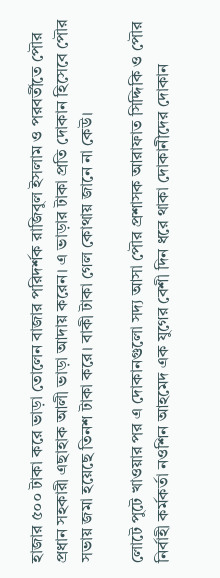হাজার ৫০০ টাকা করে ভাড়া তোলেন বাজার পরিদর্শক রাজিবুল ইসলাম ও পরবর্তীতে পৌর প্রধান সহকারী এছাহাক আলী ভাড়া আদায় করেন। এ ভাড়ার টাকা প্রতি দোকান হিসেবে পৌর সভায় জমা হয়েছে তিনশ টাকা করে। বাকী টাকা গেল কোথায় জানে না কেউ।

লোটে পুটে খাওয়ার পর এ দোকানগুলো সদ্য আসা পৌর প্রশাসক আরাফাত সিদ্দিকি ও পৌর নির্বাহী কর্মকর্তা নওশিন আহমেদ এক যুগের বেশী দিন ধরে থাকা দোকানীদের দোকান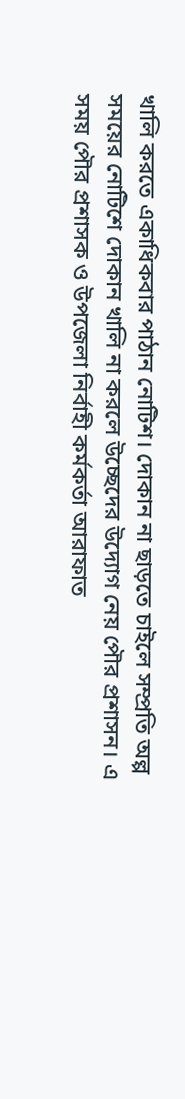খালি করতে একাধিকবার পাঠান নোটিশ। দোকান না ছাড়তে চাইলে সম্প্রতি অল্প সময়ের নোটিশে দোকান খালি না করলে উচ্ছেদের উদ্যোগ নেয় পৌর প্রশাসন। এ সময় পৌর প্রশাসক ও উপজেলা নির্বাহী কর্মকর্তা আরাফাত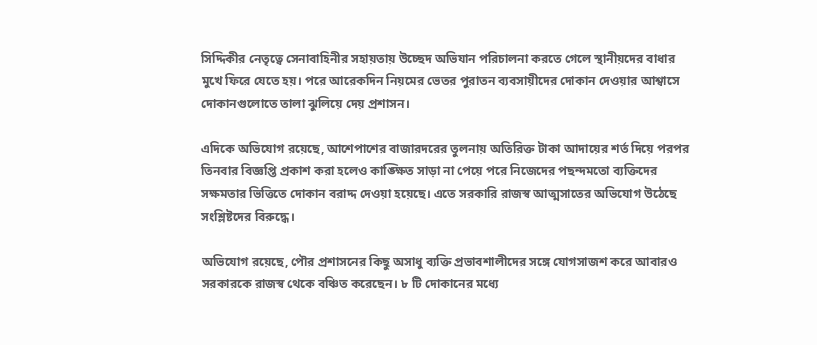সিদ্দিকীর নেতৃত্বে সেনাবাহিনীর সহায়তায় উচ্ছেদ অভিযান পরিচালনা করতে গেলে স্থানীয়দের বাধার মুখে ফিরে যেতে হয়। পরে আরেকদিন নিয়মের ভেতর পুরাতন ব্যবসায়ীদের দোকান দেওয়ার আশ্বাসে দোকানগুলোতে তালা ঝুলিয়ে দেয় প্রশাসন।

এদিকে অভিযোগ রয়েছে, আশেপাশের বাজারদরের তুলনায় অতিরিক্ত টাকা আদায়ের শর্ত দিয়ে পরপর তিনবার বিজ্ঞপ্তি প্রকাশ করা হলেও কাঙ্ক্ষিত সাড়া না পেয়ে পরে নিজেদের পছন্দমতো ব্যক্তিদের সক্ষমতার ভিত্তিতে দোকান বরাদ্দ দেওয়া হয়েছে। এতে সরকারি রাজস্ব আত্মসাতের অভিযোগ উঠেছে সংশ্লিষ্টদের বিরুদ্ধে।

অভিযোগ রয়েছে, পৌর প্রশাসনের কিছু অসাধু ব্যক্তি প্রভাবশালীদের সঙ্গে যোগসাজশ করে আবারও সরকারকে রাজস্ব থেকে বঞ্চিত করেছেন। ৮ টি দোকানের মধ্যে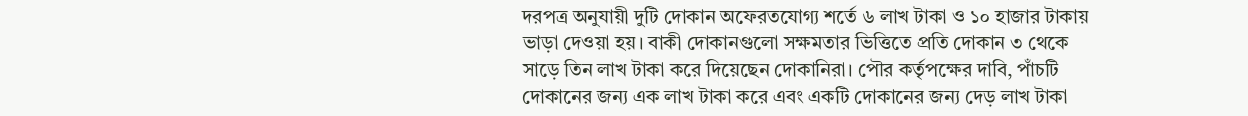দরপত্র অনুযায়ী দুটি দোকান অফেরতযোগ্য শর্তে ৬ লাখ টাকা ও ১০ হাজার টাকায় ভাড়া দেওয়া হয়। বাকী দোকানগুলো সক্ষমতার ভিত্তিতে প্রতি দোকান ৩ থেকে সাড়ে তিন লাখ টাকা করে দিয়েছেন দোকানিরা। পৌর কর্তৃপক্ষের দাবি, পাঁচটি দোকানের জন্য এক লাখ টাকা করে এবং একটি দোকানের জন্য দেড় লাখ টাকা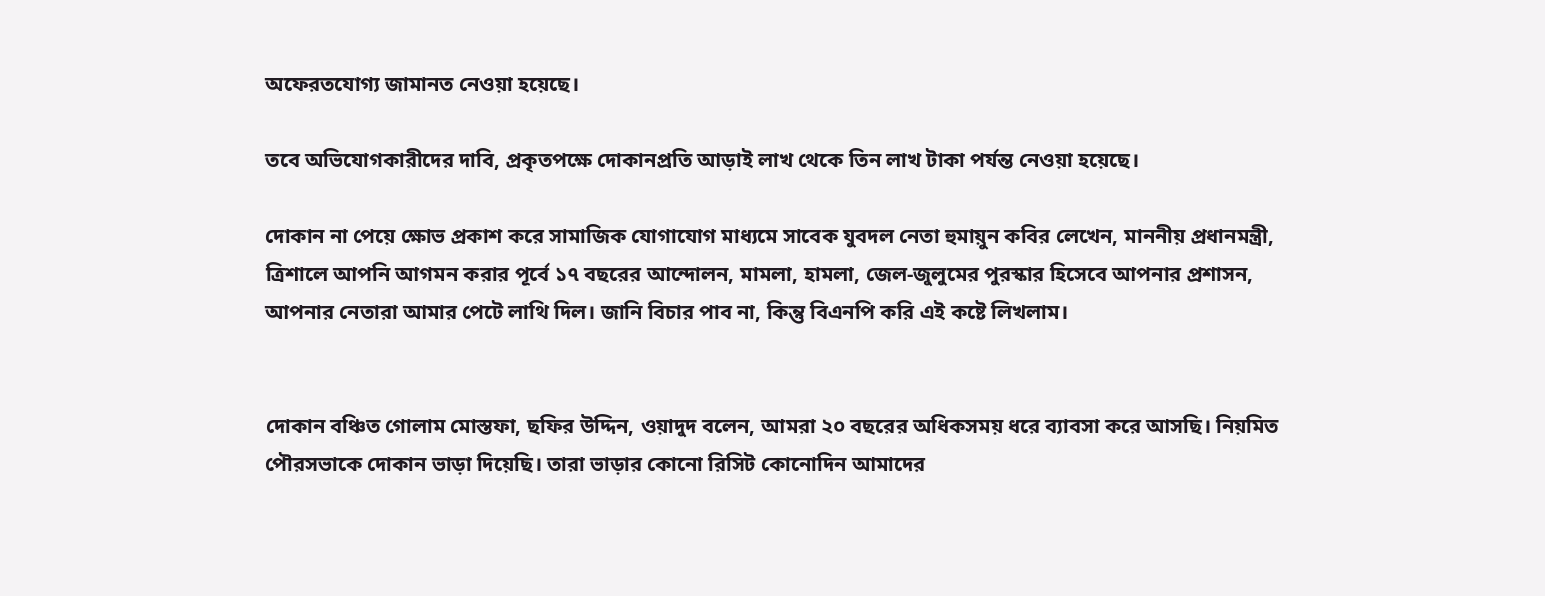অফেরতযোগ্য জামানত নেওয়া হয়েছে।

তবে অভিযোগকারীদের দাবি, প্রকৃতপক্ষে দোকানপ্রতি আড়াই লাখ থেকে তিন লাখ টাকা পর্যন্ত নেওয়া হয়েছে।

দোকান না পেয়ে ক্ষোভ প্রকাশ করে সামাজিক যোগাযোগ মাধ্যমে সাবেক যুবদল নেতা হুমায়ুন কবির লেখেন, মাননীয় প্রধানমন্ত্রী, ত্রিশালে আপনি আগমন করার পূর্বে ১৭ বছরের আন্দোলন, মামলা, হামলা, জেল-জুলুমের পুরস্কার হিসেবে আপনার প্রশাসন, আপনার নেতারা আমার পেটে লাথি দিল। জানি বিচার পাব না, কিন্তু বিএনপি করি এই কষ্টে লিখলাম।


দোকান বঞ্চিত গোলাম মোস্তফা, ছফির উদ্দিন, ওয়াদুদ বলেন, আমরা ২০ বছরের অধিকসময় ধরে ব্যাবসা করে আসছি। নিয়মিত পৌরসভাকে দোকান ভাড়া দিয়েছি। তারা ভাড়ার কোনো রিসিট কোনোদিন আমাদের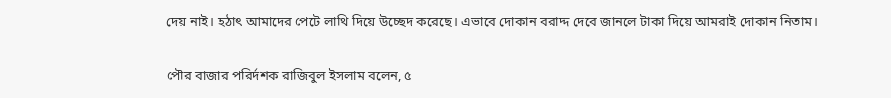দেয় নাই। হঠাৎ আমাদের পেটে লাথি দিয়ে উচ্ছেদ করেছে। এভাবে দোকান বরাদ্দ দেবে জানলে টাকা দিয়ে আমরাই দোকান নিতাম।

পৌর বাজার পরির্দশক রাজিবুল ইসলাম বলেন, ৫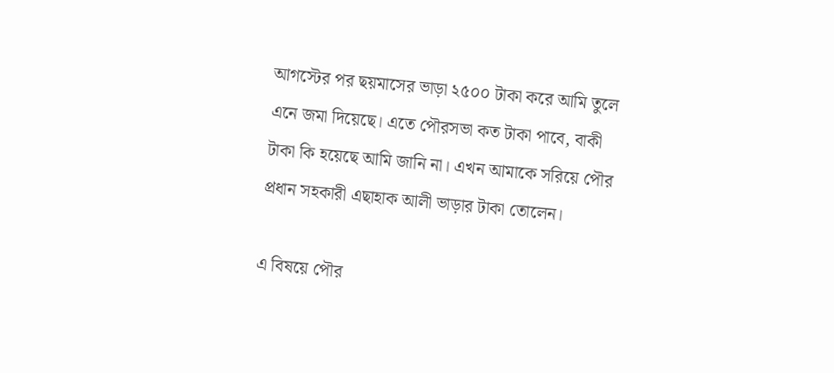আগস্টের পর ছয়মাসের ভাড়া ২৫০০ টাকা করে আমি তুলে এনে জমা দিয়েছে। এতে পৌরসভা কত টাকা পাবে, বাকী টাকা কি হয়েছে আমি জানি না। এখন আমাকে সরিয়ে পৌর প্রধান সহকারী এছাহাক আলী ভাড়ার টাকা তোলেন।

এ বিষয়ে পৌর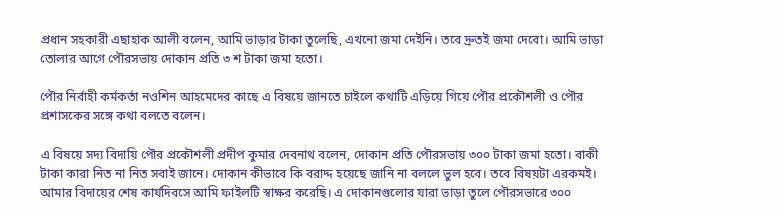প্রধান সহকারী এছাহাক আলী বলেন, আমি ভাড়ার টাকা তুলেছি, এখনো জমা দেইনি। তবে দ্রুতই জমা দেবো। আমি ভাড়া তোলার আগে পৌরসভায় দোকান প্রতি ৩ শ টাকা জমা হতো।

পৌর নির্বাহী কর্মকর্তা নওশিন আহমেদের কাছে এ বিষয়ে জানতে চাইলে কথাটি এড়িয়ে গিয়ে পৌর প্রকৌশলী ও পৌর প্রশাসকের সঙ্গে কথা বলতে বলেন।

এ বিষয়ে সদ্য বিদায়ি পৌর প্রকৌশলী প্রদীপ কুমার দেবনাথ বলেন, দোকান প্রতি পৌরসভায় ৩০০ টাকা জমা হতো। বাকী টাকা কারা নিত না নিত সবাই জানে। দোকান কীভাবে কি বরাদ্দ হয়েছে জানি না বললে ভুল হবে। তবে বিষয়টা এরকমই। আমার বিদায়ের শেষ কার্যদিবসে আমি ফাইলটি স্বাক্ষর করেছি। এ দোকানগুলোর যারা ভাড়া তুলে পৌরসভারে ৩০০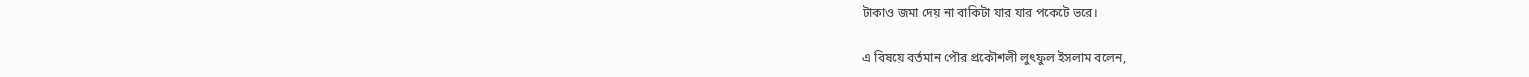টাকাও জমা দেয় না বাকিটা যার যার পকেটে ভরে।

এ বিষয়ে বর্তমান পৌর প্রকৌশলী লুৎফুল ইসলাম বলেন,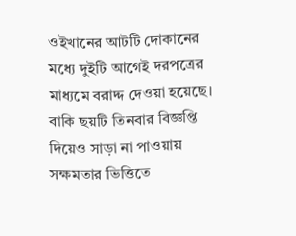ওইখানের আটটি দোকানের মধ্যে দুইটি আগেই দরপত্রের মাধ্যমে বরাদ্দ দেওয়া হয়েছে। বাকি ছয়টি তিনবার বিজ্ঞপ্তি দিয়েও সাড়া না পাওয়ায় সক্ষমতার ভিত্তিতে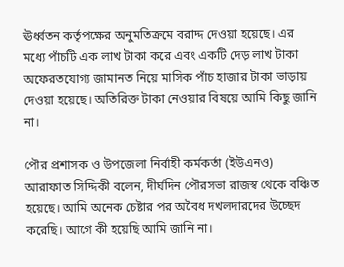ঊর্ধ্বতন কর্তৃপক্ষের অনুমতিক্রমে বরাদ্দ দেওয়া হয়েছে। এর মধ্যে পাঁচটি এক লাখ টাকা করে এবং একটি দেড় লাখ টাকা অফেরতযোগ্য জামানত নিয়ে মাসিক পাঁচ হাজার টাকা ভাড়ায় দেওয়া হয়েছে। অতিরিক্ত টাকা নেওয়ার বিষয়ে আমি কিছু জানি না।

পৌর প্রশাসক ও উপজেলা নির্বাহী কর্মকর্তা (ইউএনও) আরাফাত সিদ্দিকী বলেন, দীর্ঘদিন পৌরসভা রাজস্ব থেকে বঞ্চিত হয়েছে। আমি অনেক চেষ্টার পর অবৈধ দখলদারদের উচ্ছেদ করেছি। আগে কী হয়েছি আমি জানি না।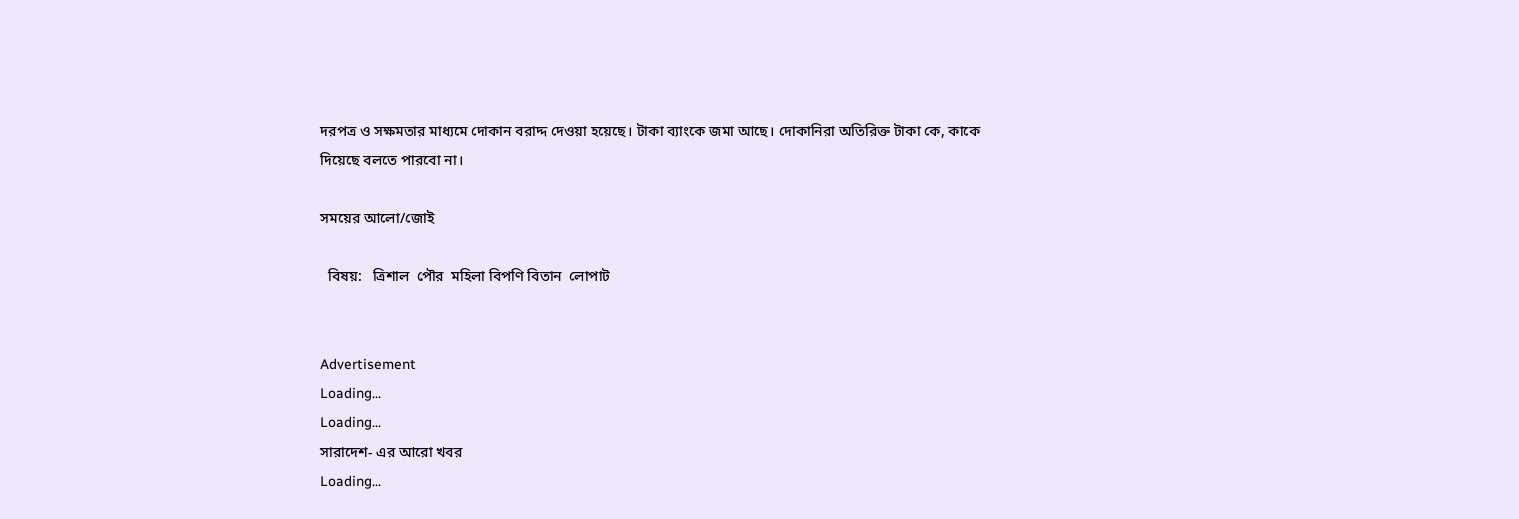দরপত্র ও সক্ষমতার মাধ্যমে দোকান বরাদ্দ দেওয়া হয়েছে। টাকা ব্যাংকে জমা আছে। দোকানিরা অতিরিক্ত টাকা কে, কাকে দিয়েছে বলতে পারবো না।

সময়ের আলো/জোই

  বিষয়:   ত্রিশাল  পৌর  মহিলা বিপণি বিতান  লোপাট


Advertisement
Loading...
Loading...
সারাদেশ- এর আরো খবর
Loading...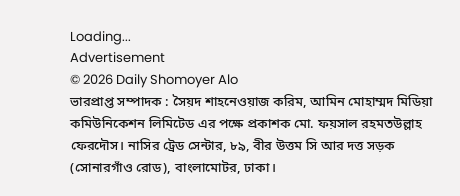Loading...
Advertisement
© 2026 Daily Shomoyer Alo
ভারপ্রাপ্ত সম্পাদক : সৈয়দ শাহনেওয়াজ করিম, আমিন মোহাম্মদ মিডিয়া কমিউনিকেশন লিমিটেড এর পক্ষে প্রকাশক মো. ফয়সাল রহমতউল্লাহ ফেরদৌস। নাসির ট্রেড সেন্টার, ৮৯, বীর উত্তম সি আর দত্ত সড়ক (সোনারগাঁও রোড), বাংলামোটর, ঢাকা।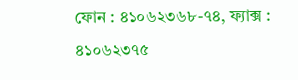ফোন : ৪১০৬২৩৬৮-৭৪, ফ্যাক্স : ৪১০৬২৩৭৫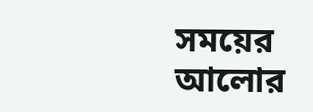সময়ের আলোর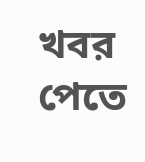খবর পেতে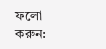ফলো করুন: